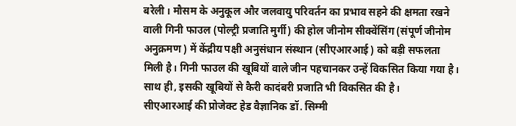बरेली। मौसम के अनुकूल और जलवायु परिवर्तन का प्रभाव सहने की क्षमता रखने वाली गिनी फाउल (पोल्ट्री प्रजाति मुर्गी) की होल जीनोम सीक्वेंसिंग (संपूर्ण जीनोम अनुक्रमण) में केंद्रीय पक्षी अनुसंधान संस्थान (सीएआरआई) को बड़ी सफलता मिली है। गिनी फाउल की खूबियों वाले जीन पहचानकर उन्हें विकसित किया गया है। साथ ही, इसकी खूबियों से कैरी कादंबरी प्रजाति भी विकसित की है।
सीएआरआई की प्रोजेक्ट हेड वैज्ञानिक डॉ. सिम्मी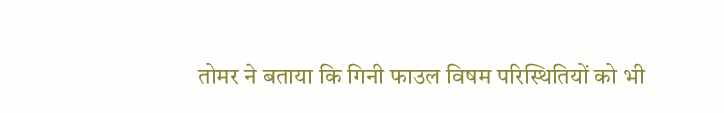तोमर ने बताया कि गिनी फाउल विषम परिस्थितियों को भी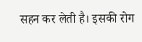सहन कर लेती है। इसकी रोग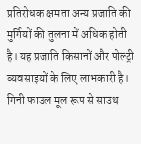प्रतिरोधक क्षमता अन्य प्रजाति की मुर्गियों की तुलना में अधिक होती है। यह प्रजाति किसानों और पोल्ट्री व्यवसाइयों के लिए लाभकारी है। गिनी फाउल मूल रूप से साउथ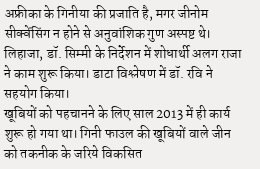अफ्रीका के गिनीया की प्रजाति है, मगर जीनोम सीक्वेंसिंग न होने से अनुवांशिक गुण अस्पष्ट थे। लिहाजा, डॉ. सिम्मी के निर्देशन में शोधार्थी अलग राजा ने काम शुरू किया। डाटा विश्लेषण में डॉ. रवि ने सहयोग किया।
खूबियों को पहचानने के लिए साल 2013 में ही कार्य शुरू हो गया था। गिनी फाउल की खूबियों वाले जीन को तकनीक के जरिये विकसित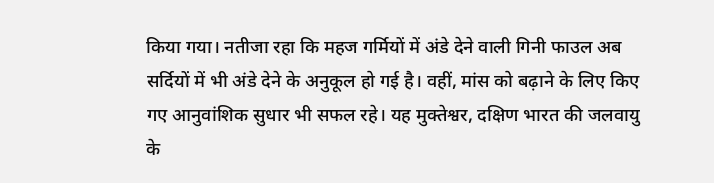किया गया। नतीजा रहा कि महज गर्मियों में अंडे देने वाली गिनी फाउल अब सर्दियों में भी अंडे देने के अनुकूल हो गई है। वहीं, मांस को बढ़ाने के लिए किए गए आनुवांशिक सुधार भी सफल रहे। यह मुक्तेश्वर, दक्षिण भारत की जलवायु के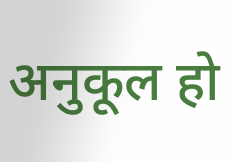अनुकूल हो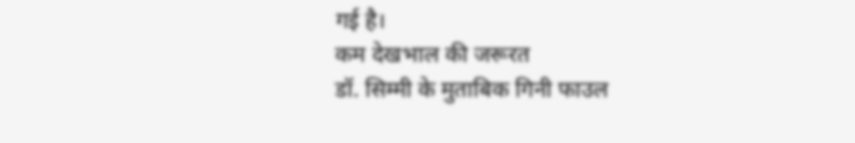गई है।
कम देखभाल की जरूरत
डॉ. सिम्मी के मुताबिक गिनी फाउल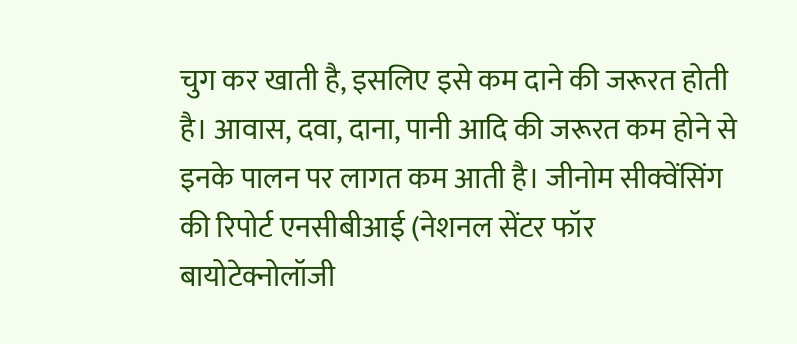चुग कर खाती है, इसलिए इसे कम दाने की जरूरत होती है। आवास, दवा, दाना, पानी आदि की जरूरत कम होने से इनके पालन पर लागत कम आती है। जीनोम सीक्वेंसिंग की रिपोर्ट एनसीबीआई (नेशनल सेंटर फॉर बायोटेक्नोलॉजी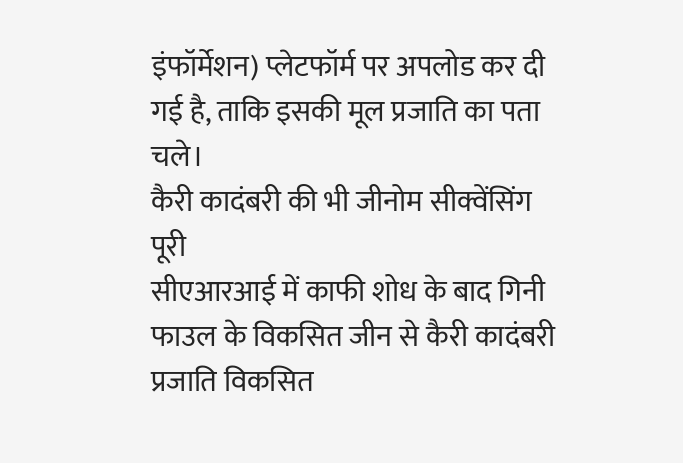इंफॉर्मेशन) प्लेटफॉर्म पर अपलोड कर दी गई है, ताकि इसकी मूल प्रजाति का पता चले।
कैरी कादंबरी की भी जीनोम सीक्वेंसिंग पूरी
सीएआरआई में काफी शोध के बाद गिनी फाउल के विकसित जीन से कैरी कादंबरी प्रजाति विकसित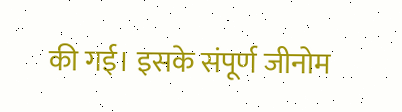की गई। इसके संपूर्ण जीनोम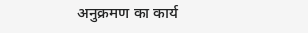अनुक्रमण का कार्य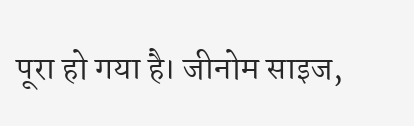पूरा हो गया है। जीनोम साइज,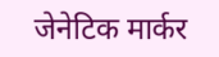जेनेटिक मार्कर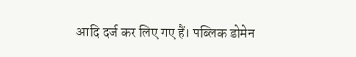आदि दर्ज कर लिए गए हैं। पब्लिक डोमेन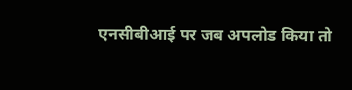एनसीबीआई पर जब अपलोड किया तो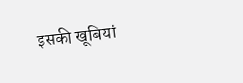इसकी खूबियां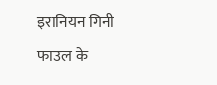इरानियन गिनी फाउल के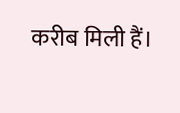करीब मिली हैं।